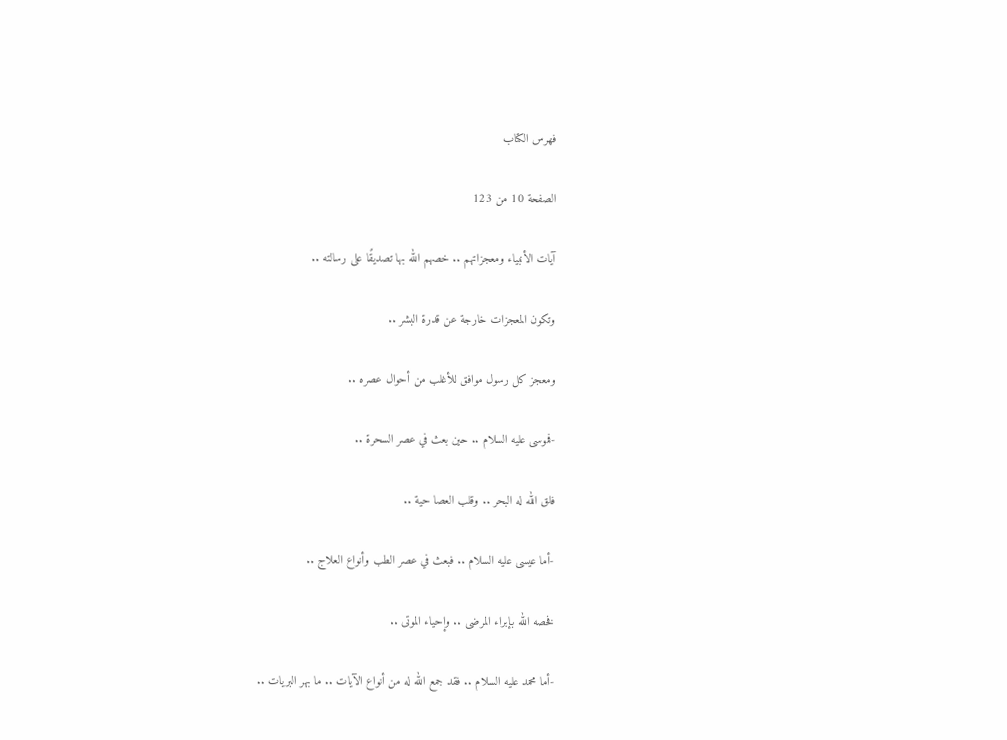فهرس الكتاب

الصفحة 10 من 123

آيات الأنبياء ومعجزاتهم .. خصهم الله بها تصديقًا على رسالته ..

وتكون المعجزات خارجة عن قدرة البشر ..

ومعجز كل رسول موافق للأغلب من أحوال عصره ..

-فموسى عليه السلام .. حين بعث في عصر السحرة ..

فلق الله له البحر .. وقلب العصا حية ..

-أما عيسى عليه السلام .. فبعث في عصر الطب وأنواع العلاج ..

فخصه الله بإبراء المرضى .. وإحياء الموتى ..

-أما محمد عليه السلام .. فقد جمع الله له من أنواع الآيات .. ما بهر البريات ..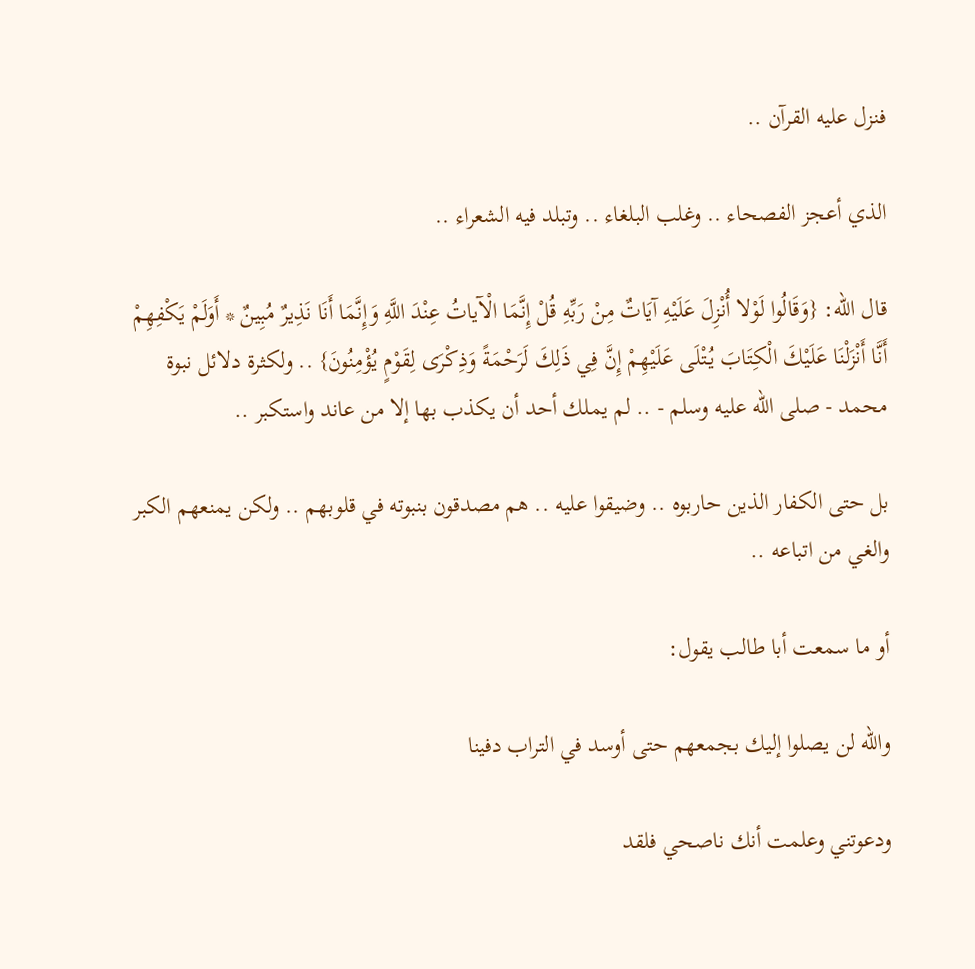فنزل عليه القرآن ..

الذي أعجز الفصحاء .. وغلب البلغاء .. وتبلد فيه الشعراء ..

قال الله: {وَقَالُوا لَوْلا أُنْزِلَ عَلَيْهِ آيَاتٌ مِنْ رَبِّهِ قُلْ إِنَّمَا الْآياتُ عِنْدَ اللَّهِ وَإِنَّمَا أَنَا نَذِيرٌ مُبِينٌ * أَوَلَمْ يَكْفِهِمْ أَنَّا أَنْزَلْنَا عَلَيْكَ الْكِتَابَ يُتْلَى عَلَيْهِمْ إِنَّ فِي ذَلِكَ لَرَحْمَةً وَذِكْرَى لِقَوْمٍ يُؤْمِنُونَ} .. ولكثرة دلائل نبوة محمد - صلى الله عليه وسلم - .. لم يملك أحد أن يكذب بها إلا من عاند واستكبر ..

بل حتى الكفار الذين حاربوه .. وضيقوا عليه .. هم مصدقون بنبوته في قلوبهم .. ولكن يمنعهم الكبر والغي من اتباعه ..

أو ما سمعت أبا طالب يقول:

والله لن يصلوا إليك بجمعهم حتى أوسد في التراب دفينا

ودعوتني وعلمت أنك ناصحي فلقد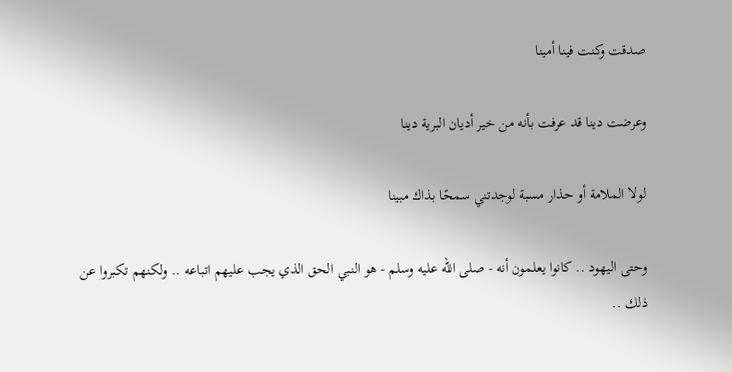صدقت وكنت فينا أمينا

وعرضت دينا قد عرفت بأنه من خير أديان البرية دينا

لولا الملامة أو حذار مسبة لوجدتني سمحًا بذاك مبينا

وحتى اليهود .. كانوا يعلمون أنه - صلى الله عليه وسلم - هو النبي الحق الذي يجب عليهم اتباعه .. ولكنهم تكبروا عن ذلك ..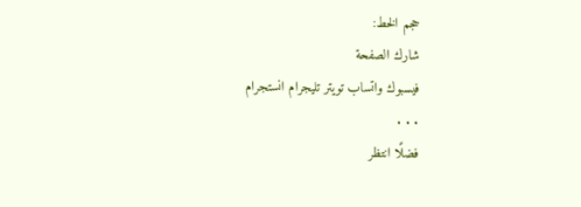حجم الخط:
شارك الصفحة
فيسبوك واتساب تويتر تليجرام انستجرام
. . .
فضلًا انتظر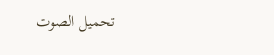تحميل الصوت